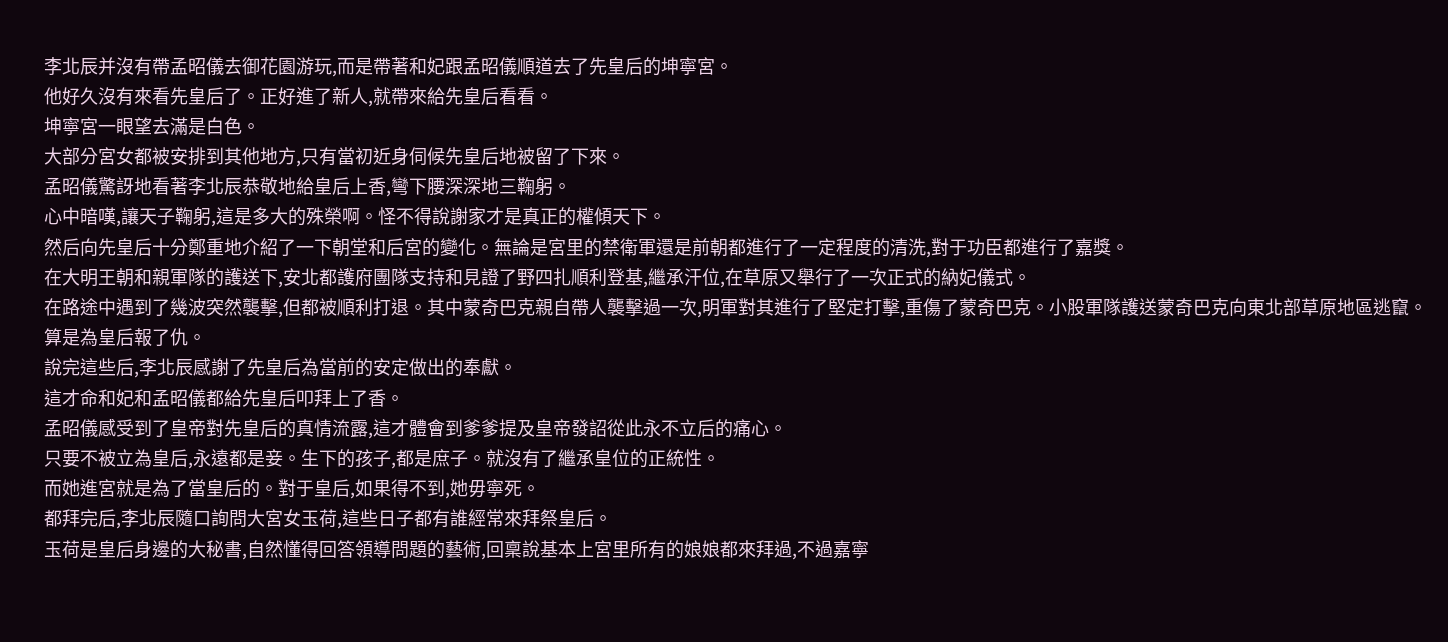李北辰并沒有帶孟昭儀去御花園游玩,而是帶著和妃跟孟昭儀順道去了先皇后的坤寧宮。
他好久沒有來看先皇后了。正好進了新人,就帶來給先皇后看看。
坤寧宮一眼望去滿是白色。
大部分宮女都被安排到其他地方,只有當初近身伺候先皇后地被留了下來。
孟昭儀驚訝地看著李北辰恭敬地給皇后上香,彎下腰深深地三鞠躬。
心中暗嘆,讓天子鞠躬,這是多大的殊榮啊。怪不得說謝家才是真正的權傾天下。
然后向先皇后十分鄭重地介紹了一下朝堂和后宮的變化。無論是宮里的禁衛軍還是前朝都進行了一定程度的清洗,對于功臣都進行了嘉獎。
在大明王朝和親軍隊的護送下,安北都護府團隊支持和見證了野四扎順利登基,繼承汗位,在草原又舉行了一次正式的納妃儀式。
在路途中遇到了幾波突然襲擊,但都被順利打退。其中蒙奇巴克親自帶人襲擊過一次,明軍對其進行了堅定打擊,重傷了蒙奇巴克。小股軍隊護送蒙奇巴克向東北部草原地區逃竄。算是為皇后報了仇。
說完這些后,李北辰感謝了先皇后為當前的安定做出的奉獻。
這才命和妃和孟昭儀都給先皇后叩拜上了香。
孟昭儀感受到了皇帝對先皇后的真情流露,這才體會到爹爹提及皇帝發詔從此永不立后的痛心。
只要不被立為皇后,永遠都是妾。生下的孩子,都是庶子。就沒有了繼承皇位的正統性。
而她進宮就是為了當皇后的。對于皇后,如果得不到,她毋寧死。
都拜完后,李北辰隨口詢問大宮女玉荷,這些日子都有誰經常來拜祭皇后。
玉荷是皇后身邊的大秘書,自然懂得回答領導問題的藝術,回稟說基本上宮里所有的娘娘都來拜過,不過嘉寧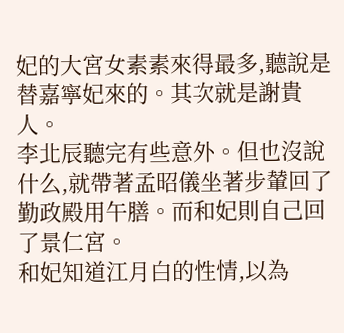妃的大宮女素素來得最多,聽說是替嘉寧妃來的。其次就是謝貴人。
李北辰聽完有些意外。但也沒說什么,就帶著孟昭儀坐著步輦回了勤政殿用午膳。而和妃則自己回了景仁宮。
和妃知道江月白的性情,以為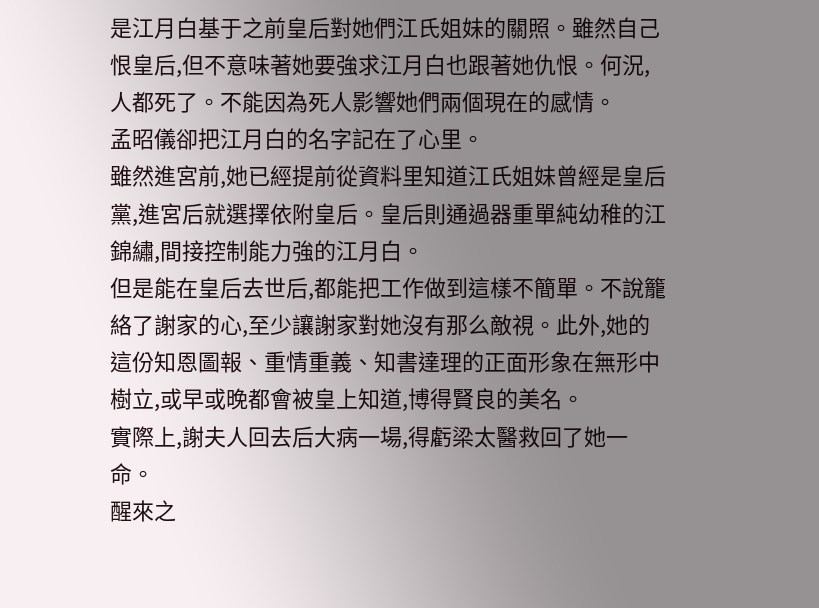是江月白基于之前皇后對她們江氏姐妹的關照。雖然自己恨皇后,但不意味著她要強求江月白也跟著她仇恨。何況,人都死了。不能因為死人影響她們兩個現在的感情。
孟昭儀卻把江月白的名字記在了心里。
雖然進宮前,她已經提前從資料里知道江氏姐妹曾經是皇后黨,進宮后就選擇依附皇后。皇后則通過器重單純幼稚的江錦繡,間接控制能力強的江月白。
但是能在皇后去世后,都能把工作做到這樣不簡單。不說籠絡了謝家的心,至少讓謝家對她沒有那么敵視。此外,她的這份知恩圖報、重情重義、知書達理的正面形象在無形中樹立,或早或晚都會被皇上知道,博得賢良的美名。
實際上,謝夫人回去后大病一場,得虧梁太醫救回了她一命。
醒來之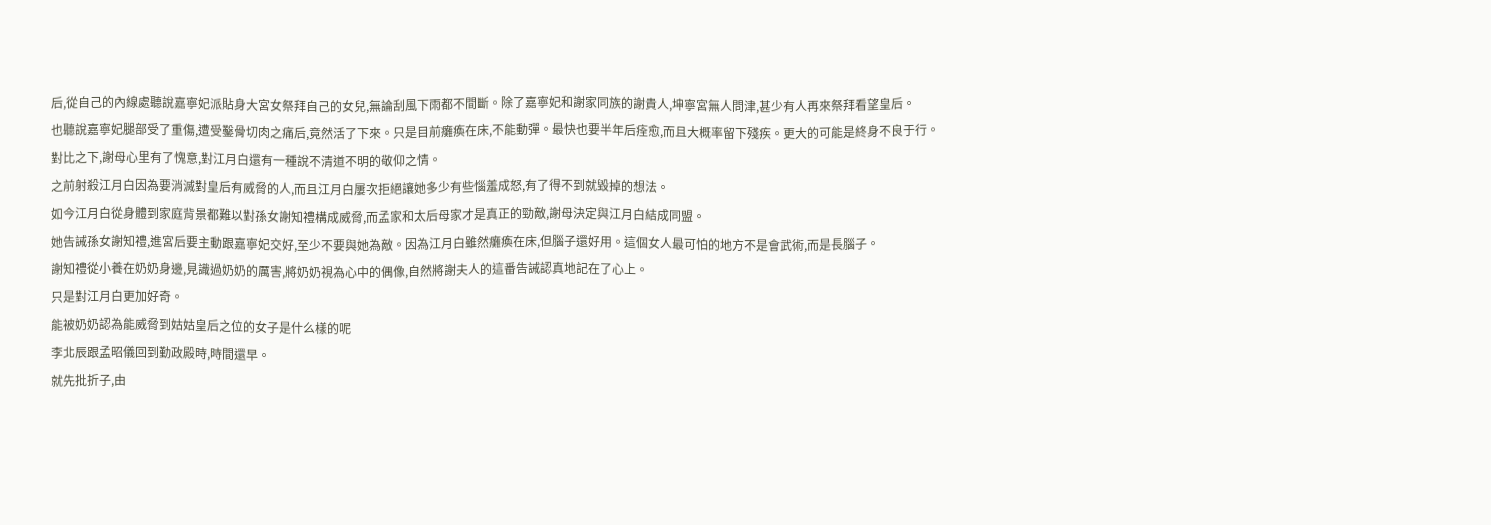后,從自己的內線處聽說嘉寧妃派貼身大宮女祭拜自己的女兒,無論刮風下雨都不間斷。除了嘉寧妃和謝家同族的謝貴人,坤寧宮無人問津,甚少有人再來祭拜看望皇后。
也聽說嘉寧妃腿部受了重傷,遭受鑿骨切肉之痛后,竟然活了下來。只是目前癱瘓在床,不能動彈。最快也要半年后痊愈,而且大概率留下殘疾。更大的可能是終身不良于行。
對比之下,謝母心里有了愧意,對江月白還有一種說不清道不明的敬仰之情。
之前射殺江月白因為要消滅對皇后有威脅的人,而且江月白屢次拒絕讓她多少有些惱羞成怒,有了得不到就毀掉的想法。
如今江月白從身體到家庭背景都難以對孫女謝知禮構成威脅,而孟家和太后母家才是真正的勁敵,謝母決定與江月白結成同盟。
她告誡孫女謝知禮,進宮后要主動跟嘉寧妃交好,至少不要與她為敵。因為江月白雖然癱瘓在床,但腦子還好用。這個女人最可怕的地方不是會武術,而是長腦子。
謝知禮從小養在奶奶身邊,見識過奶奶的厲害,將奶奶視為心中的偶像,自然將謝夫人的這番告誡認真地記在了心上。
只是對江月白更加好奇。
能被奶奶認為能威脅到姑姑皇后之位的女子是什么樣的呢
李北辰跟孟昭儀回到勤政殿時,時間還早。
就先批折子,由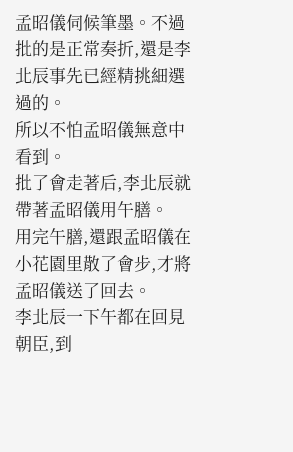孟昭儀伺候筆墨。不過批的是正常奏折,還是李北辰事先已經精挑細選過的。
所以不怕孟昭儀無意中看到。
批了會走著后,李北辰就帶著孟昭儀用午膳。
用完午膳,還跟孟昭儀在小花園里散了會步,才將孟昭儀送了回去。
李北辰一下午都在回見朝臣,到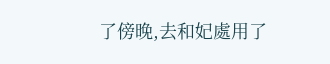了傍晚,去和妃處用了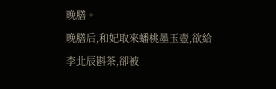晚膳。
晚膳后,和妃取來蟠桃墨玉壺,欲給李北辰斟茶,卻被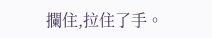攔住,拉住了手。